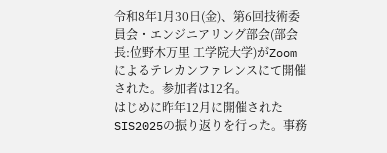令和8年1月30日(金)、第6回技術委員会・エンジニアリング部会(部会長:位野木万里 工学院大学)がZoomによるテレカンファレンスにて開催された。参加者は12名。
はじめに昨年12月に開催された
SIS2025の振り返りを行った。事務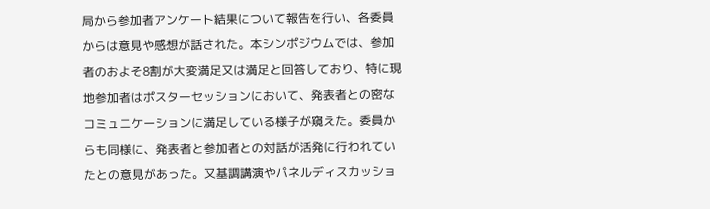局から参加者アンケート結果について報告を行い、各委員からは意見や感想が話された。本シンポジウムでは、参加者のおよそ8割が大変満足又は満足と回答しており、特に現地参加者はポスターセッションにおいて、発表者との密なコミュニケーションに満足している様子が窺えた。委員からも同様に、発表者と参加者との対話が活発に行われていたとの意見があった。又基調講演やパネルディスカッショ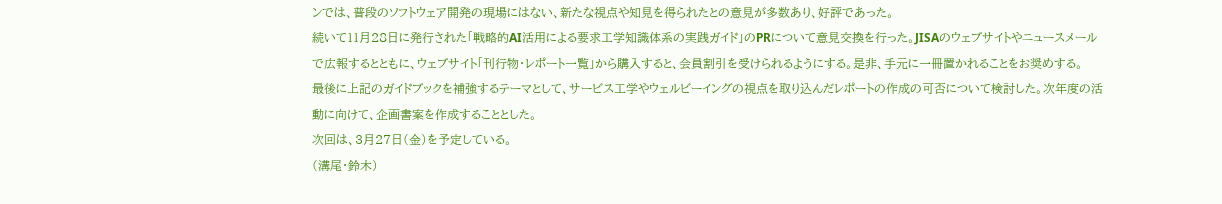ンでは、普段のソフトウェア開発の現場にはない、新たな視点や知見を得られたとの意見が多数あり、好評であった。
続いて11月28日に発行された「戦略的AI活用による要求工学知識体系の実践ガイド」のPRについて意見交換を行った。JISAのウェブサイトやニュースメールで広報するとともに、ウェブサイト「刊行物・レポート一覧」から購入すると、会員割引を受けられるようにする。是非、手元に一冊置かれることをお奨めする。
最後に上記のガイドブックを補強するテーマとして、サービス工学やウェルビーイングの視点を取り込んだレポートの作成の可否について検討した。次年度の活動に向けて、企画書案を作成することとした。
次回は、3月27日(金)を予定している。
(溝尾・鈴木)